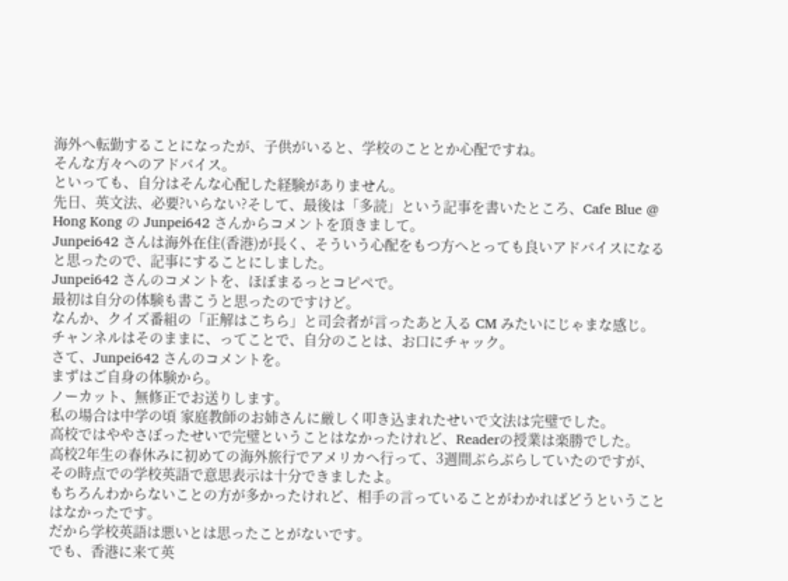海外へ転勤することになったが、子供がいると、学校のこととか心配ですね。
そんな方々へのアドバイス。
といっても、自分はそんな心配した経験がありません。
先日、英文法、必要?いらない?そして、最後は「多読」という記事を書いたところ、Cafe Blue @ Hong Kong の Junpei642 さんからコメントを頂きまして。
Junpei642 さんは海外在住(香港)が長く、そういう心配をもつ方へとっても良いアドバイスになると思ったので、記事にすることにしました。
Junpei642 さんのコメントを、ほぼまるっとコピペで。
最初は自分の体験も書こうと思ったのですけど。
なんか、クイズ番組の「正解はこちら」と司会者が言ったあと入る CM みたいにじゃまな感じ。
チャンネルはそのままに、ってことで、自分のことは、お口にチャック。
さて、Junpei642 さんのコメントを。
まずはご自身の体験から。
ノーカット、無修正でお送りします。
私の場合は中学の頃 家庭教師のお姉さんに厳しく叩き込まれたせいで文法は完璧でした。
高校ではややさぼったせいで完璧ということはなかったけれど、Readerの授業は楽勝でした。
高校2年生の春休みに初めての海外旅行でアメリカへ行って、3週間ぶらぶらしていたのですが、その時点での学校英語で意思表示は十分できましたよ。
もちろんわからないことの方が多かったけれど、相手の言っていることがわかればどうということはなかったです。
だから学校英語は悪いとは思ったことがないです。
でも、香港に来て英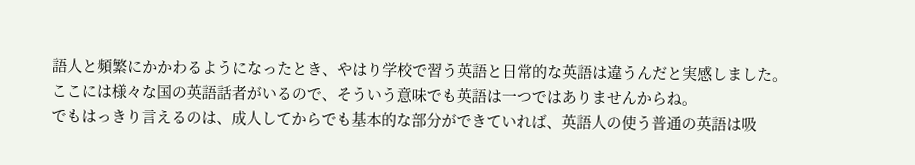語人と頻繁にかかわるようになったとき、やはり学校で習う英語と日常的な英語は違うんだと実感しました。
ここには様々な国の英語話者がいるので、そういう意味でも英語は一つではありませんからね。
でもはっきり言えるのは、成人してからでも基本的な部分ができていれば、英語人の使う普通の英語は吸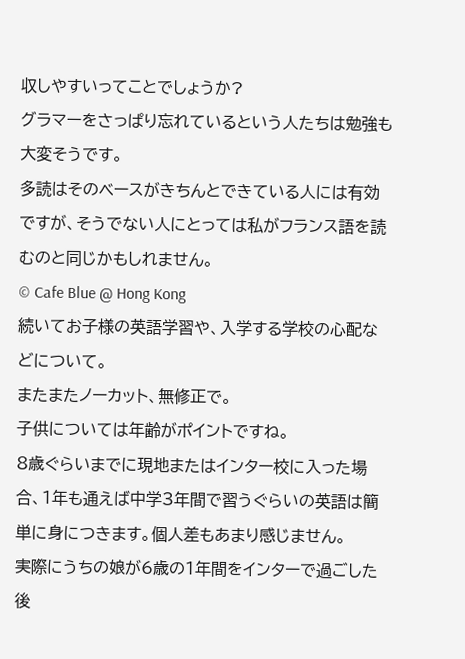収しやすいってことでしょうか?
グラマーをさっぱり忘れているという人たちは勉強も大変そうです。
多読はそのベースがきちんとできている人には有効ですが、そうでない人にとっては私がフランス語を読むのと同じかもしれません。
© Cafe Blue @ Hong Kong
続いてお子様の英語学習や、入学する学校の心配などについて。
またまたノーカット、無修正で。
子供については年齢がポイントですね。
8歳ぐらいまでに現地またはインター校に入った場合、1年も通えば中学3年間で習うぐらいの英語は簡単に身につきます。個人差もあまり感じません。
実際にうちの娘が6歳の1年間をインターで過ごした後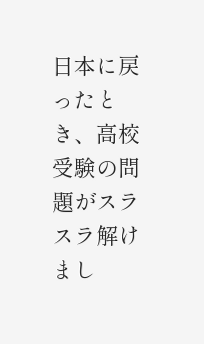日本に戻ったとき、高校受験の問題がスラスラ解けまし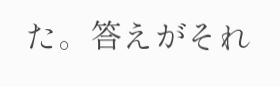た。答えがそれ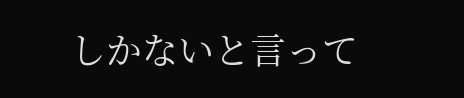しかないと言って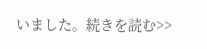いました。続きを読む>>